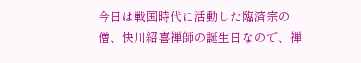今日は戦国時代に活動した臨済宗の僧、快川紹喜禅師の誕生日なので、禅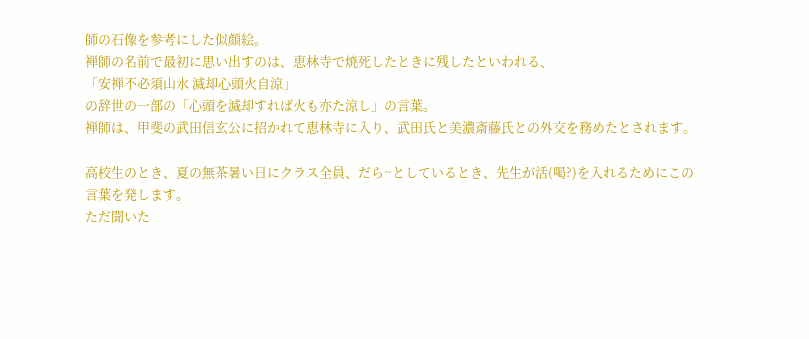師の石像を参考にした似顔絵。
禅師の名前で最初に思い出すのは、恵林寺で焼死したときに残したといわれる、
「安禅不必須山水 滅却心頭火自涼」
の辞世の一部の「心頭を滅却すれば火も亦た涼し」の言葉。
禅師は、甲斐の武田信玄公に招かれて恵林寺に入り、武田氏と美濃斎藤氏との外交を務めたとされます。

高校生のとき、夏の無茶暑い日にクラス全員、だら~としているとき、先生が活(喝?)を入れるためにこの言葉を発します。
ただ聞いた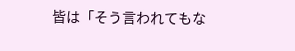皆は「そう言われてもな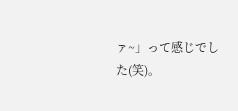ァ~」って感じでした(笑)。